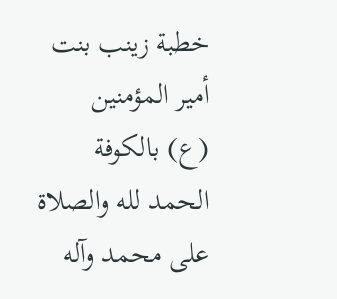خطبة زينب بنت أمير المؤمنين
(ع) بالكوفة
الحمد لله والصلاة على محمد وآله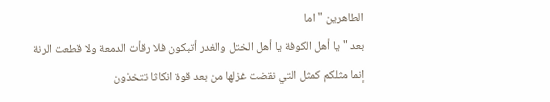الطاهرين " اما
بعد " يا أهل الكوفة يا أهل الختل والغدر أتبكون فلا رقأت الدمعة ولا قطعت الرنة
إنما مثلكم كمثل التي نقضت غزلها من بعد قوة انكاثا تتخذون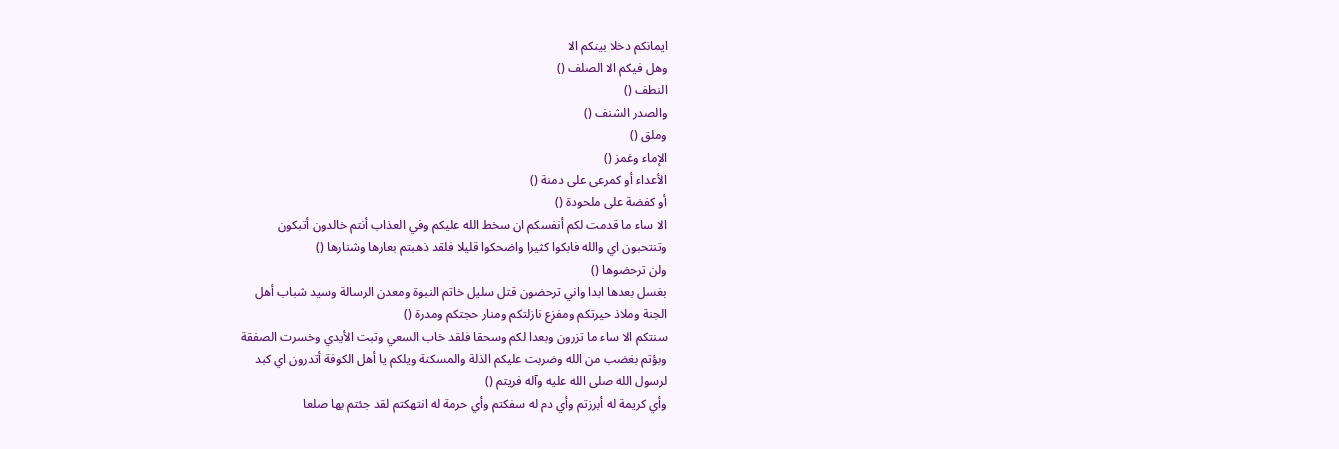ايمانكم دخلا بينكم الا
وهل فيكم الا الصلف ()
النطف ()
والصدر الشنف ()
وملق ()
الإماء وغمز ()
الأعداء أو كمرعى على دمنة ()
أو كفضة على ملحودة ()
الا ساء ما قدمت لكم أنفسكم ان سخط الله عليكم وفي العذاب أنتم خالدون أتبكون
وتنتحبون اي والله فابكوا كثيرا واضحكوا قليلا فلقد ذهبتم بعارها وشنارها ()
ولن ترحضوها ()
بغسل بعدها ابدا واني ترحضون قتل سليل خاتم النبوة ومعدن الرسالة وسيد شباب أهل
الجنة وملاذ حيرتكم ومفزع نازلتكم ومنار حجتكم ومدرة ()
سنتكم الا ساء ما تزرون وبعدا لكم وسحقا فلقد خاب السعي وتبت الأيدي وخسرت الصفقة
وبؤتم بغضب من الله وضربت عليكم الذلة والمسكنة ويلكم يا أهل الكوفة أتدرون اي كبد
لرسول الله صلى الله عليه وآله فريتم ()
وأي كريمة له أبرزتم وأي دم له سفكتم وأي حرمة له انتهكتم لقد جئتم بها صلعا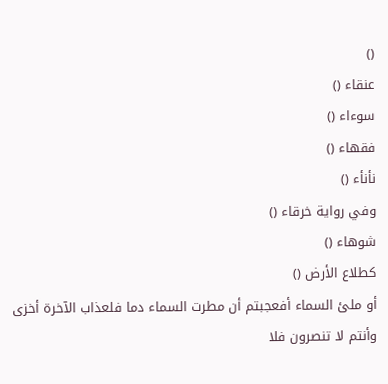()
عنقاء ()
سوءاء ()
فقهاء ()
نأنأء ()
وفي رواية خرقاء ()
شوهاء ()
كطلاع الأرض ()
أو ملئ السماء أفعجبتم أن مطرت السماء دما فلعذاب الآخرة أخزى وأنتم لا تنصرون فلا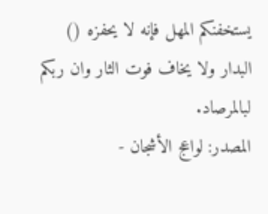يستخفنكم المهل فإنه لا يحفزه ()
البدار ولا يخاف فوت الثار وان ربكم لبالمرصاد.
المصدر: لواعج الأشجان -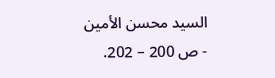السيد محسن الأمين
- ص 200 – 202.